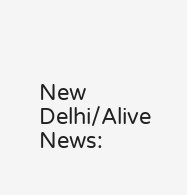New Delhi/Alive News: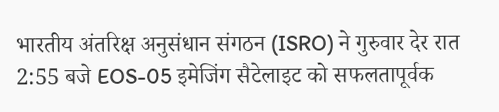भारतीय अंतरिक्ष अनुसंधान संगठन (ISRO) ने गुरुवार देर रात 2:55 बजे EOS-05 इमेजिंग सैटेलाइट को सफलतापूर्वक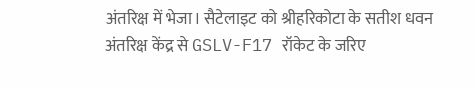अंतरिक्ष में भेजा। सैटेलाइट को श्रीहरिकोटा के सतीश धवन अंतरिक्ष केंद्र से GSLV-F17 रॉकेट के जरिए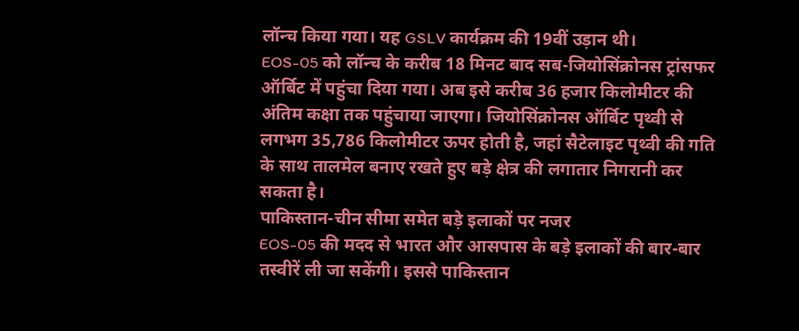लॉन्च किया गया। यह GSLV कार्यक्रम की 19वीं उड़ान थी।
EOS-05 को लॉन्च के करीब 18 मिनट बाद सब-जियोसिंक्रोनस ट्रांसफर ऑर्बिट में पहुंचा दिया गया। अब इसे करीब 36 हजार किलोमीटर की अंतिम कक्षा तक पहुंचाया जाएगा। जियोसिंक्रोनस ऑर्बिट पृथ्वी से लगभग 35,786 किलोमीटर ऊपर होती है, जहां सैटेलाइट पृथ्वी की गति के साथ तालमेल बनाए रखते हुए बड़े क्षेत्र की लगातार निगरानी कर सकता है।
पाकिस्तान-चीन सीमा समेत बड़े इलाकों पर नजर
EOS-05 की मदद से भारत और आसपास के बड़े इलाकों की बार-बार तस्वीरें ली जा सकेंगी। इससे पाकिस्तान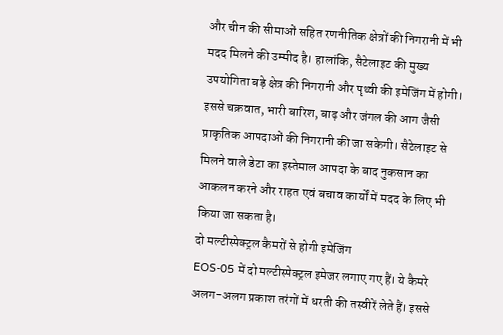और चीन की सीमाओं सहित रणनीतिक क्षेत्रों की निगरानी में भी मदद मिलने की उम्मीद है। हालांकि, सैटेलाइट की मुख्य उपयोगिता बड़े क्षेत्र की निगरानी और पृथ्वी की इमेजिंग में होगी।
इससे चक्रवात, भारी बारिश, बाढ़ और जंगल की आग जैसी प्राकृतिक आपदाओं की निगरानी की जा सकेगी। सैटेलाइट से मिलने वाले डेटा का इस्तेमाल आपदा के बाद नुकसान का आकलन करने और राहत एवं बचाव कार्यों में मदद के लिए भी किया जा सकता है।
दो मल्टीस्पेक्ट्रल कैमरों से होगी इमेजिंग
EOS-05 में दो मल्टीस्पेक्ट्रल इमेजर लगाए गए हैं। ये कैमरे अलग-अलग प्रकाश तरंगों में धरती की तस्वीरें लेते हैं। इससे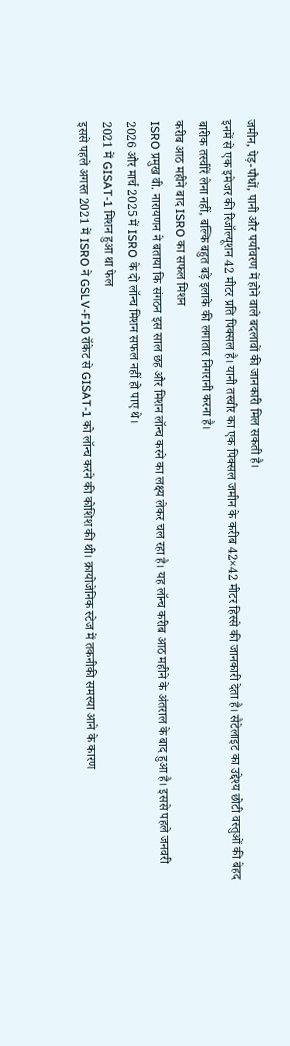जमीन, पेड़-पौधों, पानी और पर्यावरण में होने वाले बदलावों की जानकारी मिल सकती है।
इनमें से एक इमेजर की रिजॉल्यूशन 42 मीटर प्रति पिक्सल है। यानी तस्वीर का एक पिक्सल जमीन के करीब 42×42 मीटर हिस्से की जानकारी देता है। सैटेलाइट का उद्देश्य छोटी वस्तुओं की बेहद बारीक तस्वीरें लेना नहीं, बल्कि बहुत बड़े इलाके की लगातार निगरानी करना है।
करीब आठ महीने बाद ISRO का सफल मिशन
ISRO प्रमुख वी. नारायणन ने बताया कि संगठन इस साल छह और मिशन लॉन्च करने का लक्ष्य लेकर चल रहा है। यह लॉन्च करीब आठ महीने के अंतराल के बाद हुआ है। इससे पहले जनवरी 2026 और मार्च 2025 में ISRO के दो लॉन्च मिशन सफल नहीं हो पाए थे।
2021 में GISAT-1 मिशन हुआ था फेल
इससे पहले अगस्त 2021 में ISRO ने GSLV-F10 रॉकेट से GISAT-1 को लॉन्च करने की कोशिश की थी। क्रायोजेनिक स्टेज में तकनीकी समस्या आने के कारण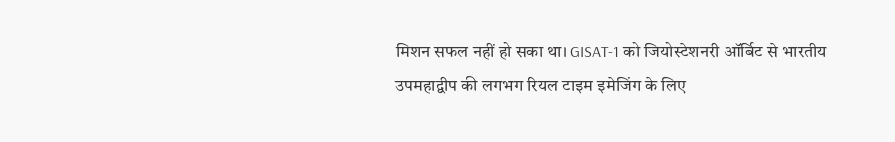मिशन सफल नहीं हो सका था। GISAT-1 को जियोस्टेशनरी ऑर्बिट से भारतीय उपमहाद्वीप की लगभग रियल टाइम इमेजिंग के लिए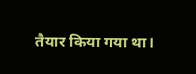तैयार किया गया था।